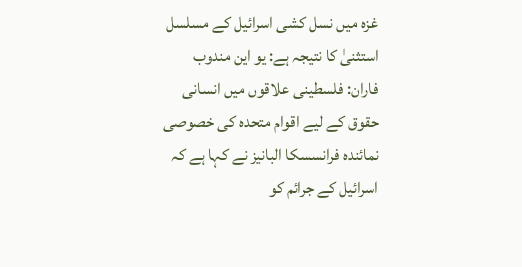غزہ میں نسل کشی اسرائیل کے مسلسل استثنیٰ کا نتیجہ ہے: یو این مندوب
فاران: فلسطینی علاقوں میں انسانی حقوق کے لیے اقوام متحدہ کی خصوصی نمائندہ فرانسسکا البانیز نے کہا ہے کہ اسرائیل کے جرائم کو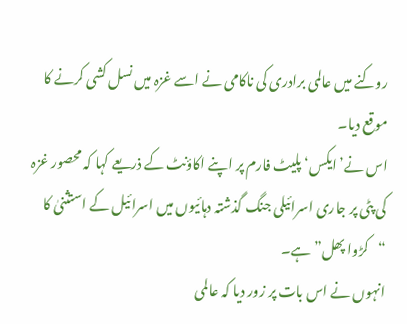روکنے میں عالمی برادری کی ناکامی نے اسے غزہ میں نسل کشی کرنے کا موقع دیا۔
اس نے’ایکس‘ پلیٹ فارم پر اپنے اکاؤنٹ کے ذریعے کہا کہ محصور غزہ کی پٹی پر جاری اسرائیلی جنگ گذشتہ دہائیوں میں اسرائیل کے استثنیٰ کا “کڑوا پھل” ہے۔
انہوں نے اس بات پر زور دیا کہ عالمی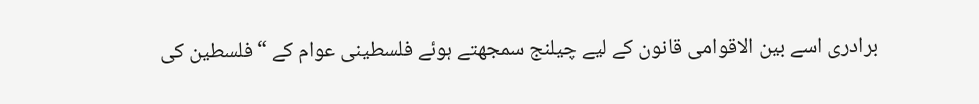برادری اسے بین الاقوامی قانون کے لیے چیلنج سمجھتے ہوئے فلسطینی عوام کے “فلسطین کی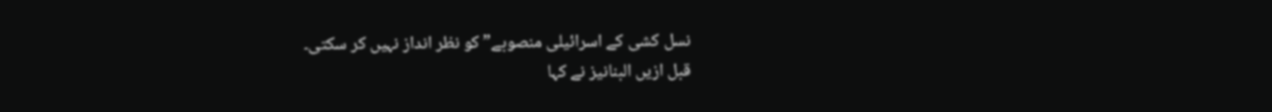نسل کشی کے اسرائیلی منصوبے” کو نظر انداز نہیں کر سکتی۔
قبل ازیں البنانیز نے کہا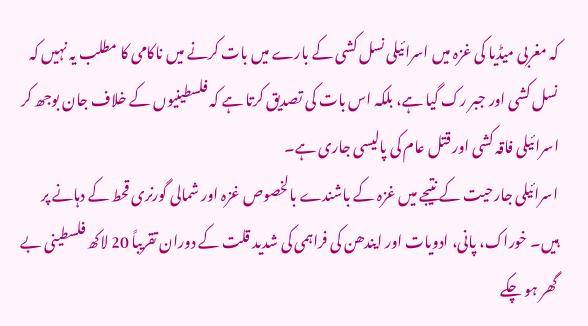کہ مغربی میڈیا کی غزہ میں اسرائیلی نسل کشی کے بارے میں بات کرنے میں ناکامی کا مطلب یہ نہیں کہ نسل کشی اور جبر رک گیا ہے، بلکہ اس بات کی تصدیق کرتا ہے کہ فلسطینیوں کے خلاف جان بوجھ کر اسرائیلی فاقہ کشی اور قتل عام کی پالیسی جاری ہے۔
اسرائیلی جارحیت کے نتیجے میں غزہ کے باشندے بالخصوص غزہ اور شمالی گورنری قحط کے دہانے پر ہیں۔ خوراک، پانی، ادویات اور ایندھن کی فراہمی کی شدید قلت کے دوران تقریباً 20 لاکھ فلسطینی بے گھر ہو چکے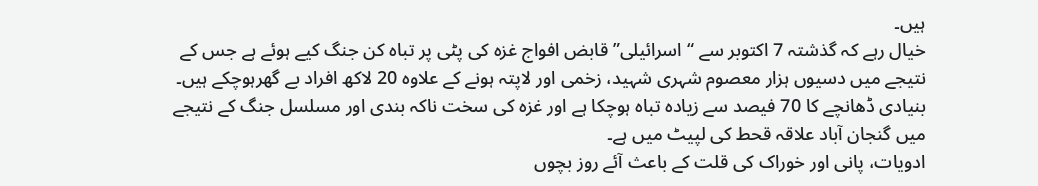ہیں۔
خیال رہے کہ گذشتہ 7 اکتوبر سے “اسرائیلی” قابض افواج غزہ کی پٹی پر تباہ کن جنگ کیے ہوئے ہے جس کے نتیجے میں دسیوں ہزار معصوم شہری شہید، زخمی اور لاپتہ ہونے کے علاوہ 20 لاکھ افراد بے گھرہوچکے ہیں۔ بنیادی ڈھانچے کا 70 فیصد سے زیادہ تباہ ہوچکا ہے اور غزہ کی سخت ناکہ بندی اور مسلسل جنگ کے نتیجے میں گنجان آباد علاقہ قحط کی لپیٹ میں ہے۔
ادویات، پانی اور خوراک کی قلت کے باعث آئے روز بچوں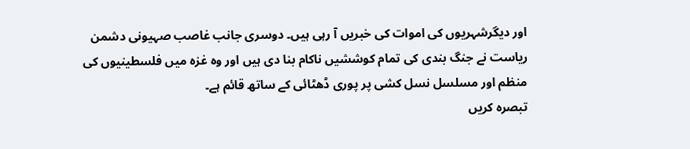اور دیگرشہریوں کی اموات کی خبریں آ رہی ہیں۔ دوسری جانب غاصب صہیونی دشمن ریاست نے جنگ بندی کی تمام کوششیں ناکام بنا دی ہیں اور وہ غزہ میں فلسطینیوں کی منظم اور مسلسل نسل کشی پر پوری ڈھٹائی کے ساتھ قائم ہے۔
تبصرہ کریں